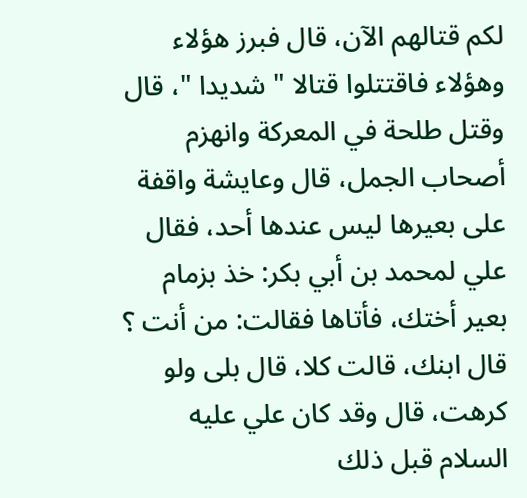لكم قتالهم الآن، قال فبرز هؤلاء وهؤلاء فاقتتلوا قتالا " شديدا "، قال وقتل طلحة في المعركة وانهزم أصحاب الجمل، قال وعايشة واقفة على بعيرها ليس عندها أحد، فقال علي لمحمد بن أبي بكر: خذ بزمام بعير أختك، فأتاها فقالت: من أنت ؟
قال ابنك، قالت كلا، قال بلى ولو كرهت، قال وقد كان علي عليه السلام قبل ذلك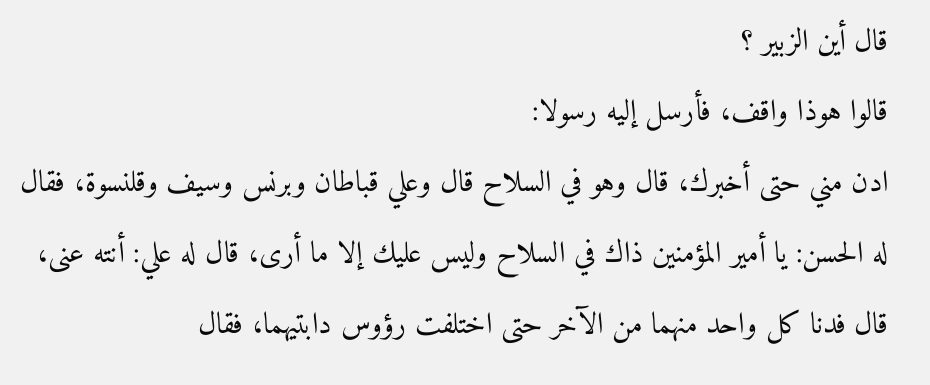قال أين الزبير ؟
قالوا هوذا واقف، فأرسل إليه رسولا:
ادن مني حتى أخبرك، قال وهو في السلاح قال وعلي قباطان وبرنس وسيف وقلنسوة، فقال له الحسن: يا أمير المؤمنين ذاك في السلاح وليس عليك إلا ما أرى، قال له علي: أنته عنى، قال فدنا كل واحد منهما من الآخر حتى اختلفت رؤوس دابتيهما، فقال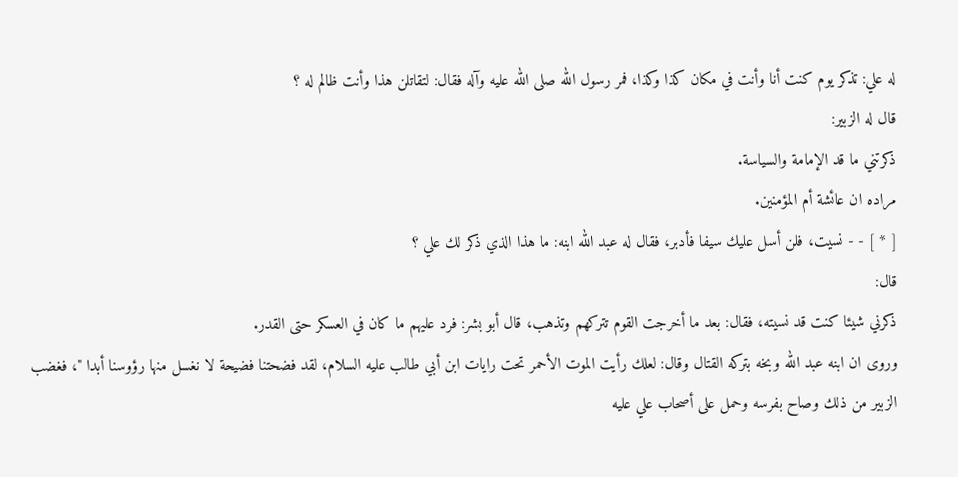له علي: تذكر يوم كنت أنا وأنت في مكان كذا وكذا، فمر رسول الله صلى الله عليه وآله فقال: لتقاتلن هذا وأنت ظالم له ؟
قال له الزبير:
ذكرتني ما قد الإمامة والسياسة.
مراده ان عائشة أم المؤمنين.
[ * ] - - نسيت، فلن أسل عليك سيفا فأدبر، فقال له عبد الله ابنه: ما هذا الذي ذكر لك علي ؟
قال:
ذكرني شيئا كنت قد نسيته، فقال: بعد ما أخرجت القوم تتركهم وتذهب، قال أبو بشر: فرد عليهم ما كان في العسكر حتى القدر.
وروى ان ابنه عبد الله وبخه بتركه القتال وقال: لعلك رأيت الموت الأحمر تحت رايات ابن أبي طالب عليه السلام، لقد فضحتنا فضيحة لا نغسل منها رؤوسنا أبدا "، فغضب الزبير من ذلك وصاح بفرسه وحمل على أصحاب علي عليه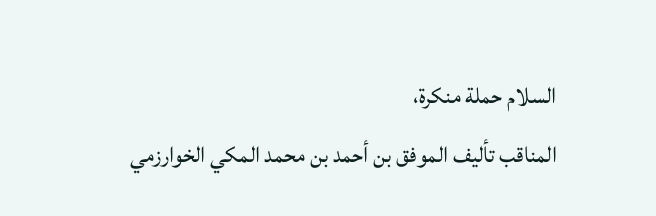السلام حملة منكرة،
المناقب تأليف الموفق بن أحمد بن محمد المكي الخوارزمي